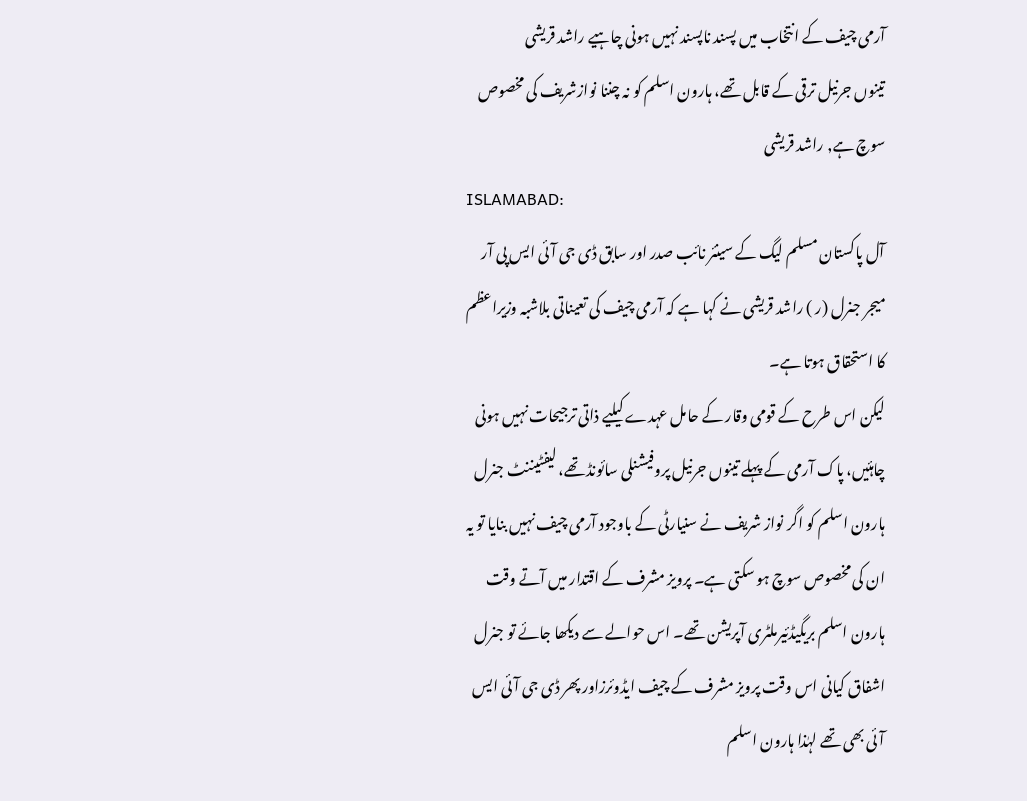آرمی چیف کے انتخاب میں پسند ناپسند نہیں ہونی چاہیے راشد قریشی
تینوں جرنیل ترقی کے قابل تھے، ہارون اسلم کو نہ چننا نوازشریف کی مخصوص سوچ ہے, راشد قریشی
ISLAMABAD:
آل پاکستان مسلم لیگ کے سینئر نائب صدر اور سابق ڈی جی آئی ایس پی آر میجر جنرل (ر ) راشد قریشی نے کہا ہے کہ آرمی چیف کی تعیناتی بلاشبہ وزیراعظم کا استحقاق ہوتا ہے۔
لیکن اس طرح کے قومی وقار کے حامل عہدے کیلیے ذاتی ترجیحات نہیں ہونی چاہئیں، پاک آرمی کے پہلے تینوں جرنیل پروفیشنلی سائونڈ تھے، لیفٹیننٹ جنرل ہارون اسلم کو اگر نواز شریف نے سنیارٹی کے باوجود آرمی چیف نہیں بنایا تو یہ ان کی مخصوص سوچ ہو سکتی ہے۔ پرویز مشرف کے اقتدار میں آتے وقت ہارون اسلم بریگیڈئیرملٹری آپریشن تھے۔ اس حوالے سے دیکھا جائے تو جنرل اشفاق کیانی اس وقت پرویز مشرف کے چیف ایڈوئرزاور پھر ڈی جی آئی ایس آئی بھی تھے لہٰذا ہارون اسلم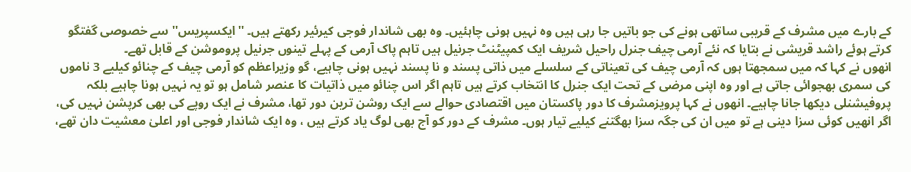کے بارے میں مشرف کے قریبی ساتھی ہونے کی جو باتیں جا رہی ہیں وہ نہیں ہونی چاہئیں۔ وہ بھی شاندار فوجی کیرئیر رکھتے ہیں۔ ''ایکسپریس'' سے خصوصی گفتگو کرتے ہوئے راشد قریشی نے بتایا کہ نئے آرمی چیف جنرل راحیل شریف ایک کمپیٹنٹ جرنیل ہیں تاہم پاک آرمی کے پہلے تینوں جرنیل پروموشن کے قابل تھے۔
انھوں نے کہا کہ میں سمجھتا ہوں کہ آرمی چیف کی تعیناتی کے سلسلے میں ذاتی پسند و نا پسند نہیں ہونی چاہیے، گو وزیراعظم کو آرمی چیف کے چنائو کیلیے 3 ناموں کی سمری بھجوائی جاتی ہے اور وہ اپنی مرضی کے تحت ایک جنرل کا انتخاب کرتے ہیں تاہم اگر اس چنائو میں ذاتیات کا عنصر شامل ہو تو یہ نہیں ہونا چاہیے بلکہ پروفیشنلی دیکھا جانا چاہیے۔ انھوں نے کہا پرویزمشرف کا دور پاکستان میں اقتصادی حوالے سے ایک روشن ترین دور تھا، مشرف نے ایک روپے کی بھی کرپشن نہیں کی، اگر انھیں کوئی سزا دینی ہے تو میں ان کی جگہ سزا بھگتنے کیلیے تیار ہوں۔ مشرف کے دور کو آج بھی لوگ یاد کرتے ہیں ، وہ ایک شاندار فوجی اور اعلیٰ معشیت دان تھے،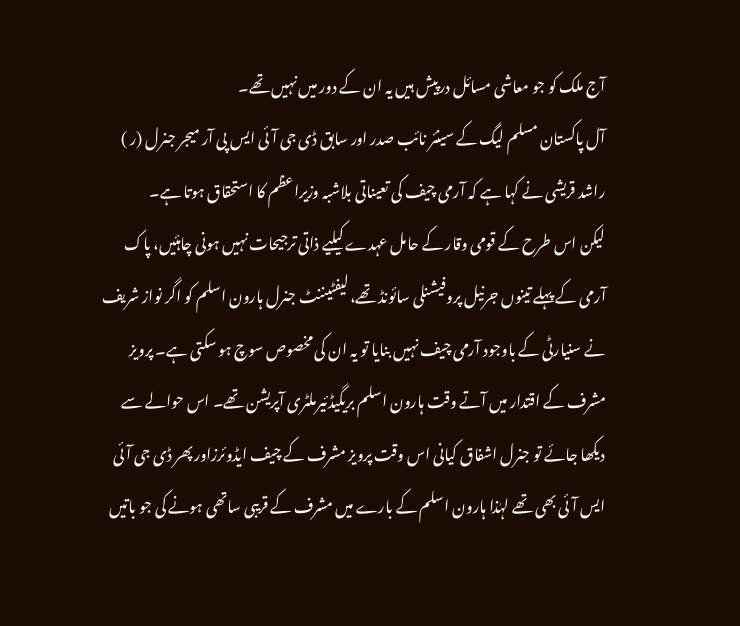آج ملک کو جو معاشی مسائل درپیش ہیں یہ ان کے دور میں نہیں تھے۔
آل پاکستان مسلم لیگ کے سینئر نائب صدر اور سابق ڈی جی آئی ایس پی آر میجر جنرل (ر ) راشد قریشی نے کہا ہے کہ آرمی چیف کی تعیناتی بلاشبہ وزیراعظم کا استحقاق ہوتا ہے۔
لیکن اس طرح کے قومی وقار کے حامل عہدے کیلیے ذاتی ترجیحات نہیں ہونی چاہئیں، پاک آرمی کے پہلے تینوں جرنیل پروفیشنلی سائونڈ تھے، لیفٹیننٹ جنرل ہارون اسلم کو اگر نواز شریف نے سنیارٹی کے باوجود آرمی چیف نہیں بنایا تو یہ ان کی مخصوص سوچ ہو سکتی ہے۔ پرویز مشرف کے اقتدار میں آتے وقت ہارون اسلم بریگیڈئیرملٹری آپریشن تھے۔ اس حوالے سے دیکھا جائے تو جنرل اشفاق کیانی اس وقت پرویز مشرف کے چیف ایڈوئرزاور پھر ڈی جی آئی ایس آئی بھی تھے لہٰذا ہارون اسلم کے بارے میں مشرف کے قریبی ساتھی ہونے کی جو باتیں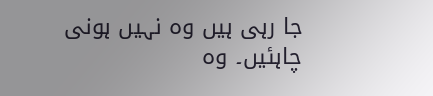جا رہی ہیں وہ نہیں ہونی چاہئیں۔ وہ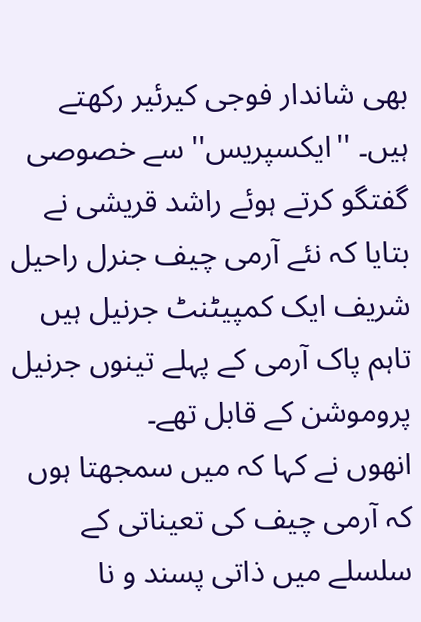بھی شاندار فوجی کیرئیر رکھتے ہیں۔ ''ایکسپریس'' سے خصوصی گفتگو کرتے ہوئے راشد قریشی نے بتایا کہ نئے آرمی چیف جنرل راحیل شریف ایک کمپیٹنٹ جرنیل ہیں تاہم پاک آرمی کے پہلے تینوں جرنیل پروموشن کے قابل تھے۔
انھوں نے کہا کہ میں سمجھتا ہوں کہ آرمی چیف کی تعیناتی کے سلسلے میں ذاتی پسند و نا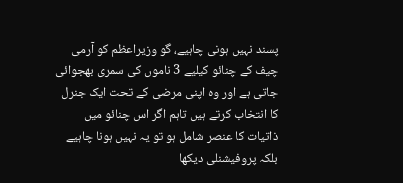پسند نہیں ہونی چاہیے، گو وزیراعظم کو آرمی چیف کے چنائو کیلیے 3 ناموں کی سمری بھجوائی جاتی ہے اور وہ اپنی مرضی کے تحت ایک جنرل کا انتخاب کرتے ہیں تاہم اگر اس چنائو میں ذاتیات کا عنصر شامل ہو تو یہ نہیں ہونا چاہیے بلکہ پروفیشنلی دیکھا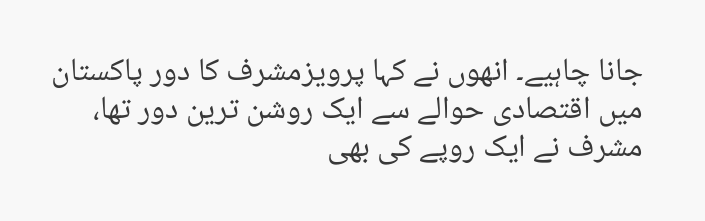جانا چاہیے۔ انھوں نے کہا پرویزمشرف کا دور پاکستان میں اقتصادی حوالے سے ایک روشن ترین دور تھا، مشرف نے ایک روپے کی بھی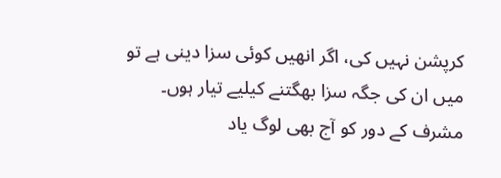کرپشن نہیں کی، اگر انھیں کوئی سزا دینی ہے تو میں ان کی جگہ سزا بھگتنے کیلیے تیار ہوں۔ مشرف کے دور کو آج بھی لوگ یاد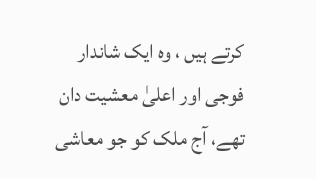کرتے ہیں ، وہ ایک شاندار فوجی اور اعلیٰ معشیت دان تھے، آج ملک کو جو معاشی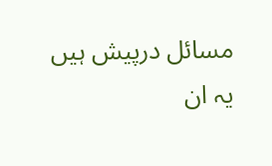مسائل درپیش ہیں یہ ان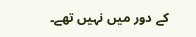کے دور میں نہیں تھے۔